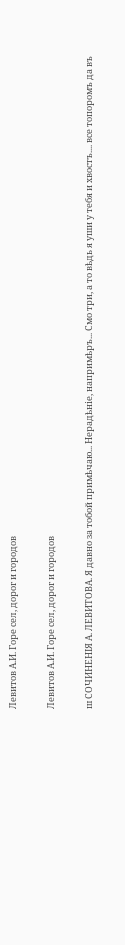Левитов А.И. Горе сел, дорог и городов

Левитов А.И. Горе сел, дорог и городов

ш СОЧИНЕНІЯ А. ЛЕВИТОВА. Я давно за тобой примѣчаю... Нерадѣніе, напримѣръ... Смо три, а то вѣдь я уши у тебя и хвостъ.... все топоромъ да въ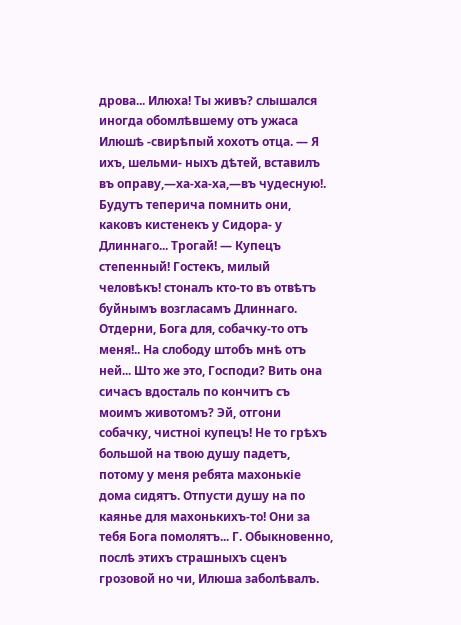дрова... Илюха! Ты живъ? слышался иногда обомлѣвшему отъ ужаса Илюшѣ -свирѣпый хохотъ отца. — Я ихъ, шельми- ныхъ дѣтей, вставилъ въ оправу,—ха-ха-ха,—въ чудесную!. Будутъ теперича помнить они, каковъ кистенекъ у Сидора- у Длиннаго... Трогай! — Купецъ степенный! Гостекъ, милый человѣкъ! стоналъ кто-то въ отвѣтъ буйнымъ возгласамъ Длиннаго. Отдерни, Бога для, собачку-то отъ меня!.. На слободу штобъ мнѣ отъ ней... Што же это, Господи? Вить она сичасъ вдосталь по кончитъ съ моимъ животомъ? Эй, отгони собачку, чистноі купецъ! Не то грѣхъ большой на твою душу падетъ, потому у меня ребята махонькіе дома сидятъ. Отпусти душу на по каянье для махонькихъ-то! Они за тебя Бога помолятъ... Г. Обыкновенно, послѣ этихъ страшныхъ сценъ грозовой но чи, Илюша заболѣвалъ.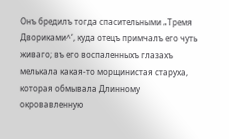Онъ бредилъ тогда спасительными „Тремя Двориками^‘, куда отецъ примчалъ его чуть живаго; въ его воспаленныхъ глазахъ мелькала какая-то морщинистая старуха, которая обмывала Длинному окровавленную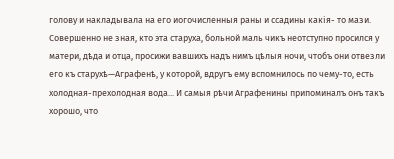голову и накладывала на его иогочисленныя раны и ссадины какія- то мази. Совершенно не зная, кто эта старуха, больной маль чикъ неотступно просился у матери, дѣда и отца, просижи вавшихъ надъ нимъ цѣлыя ночи, чтобъ они отвезли его къ старухѣ—Аграфенѣ, у которой, вдругъ ему вспомнилось по чему-то, есть холодная-прехолодная вода... И самыя рѣчи Аграфенины припоминалъ онъ такъ хорошо, что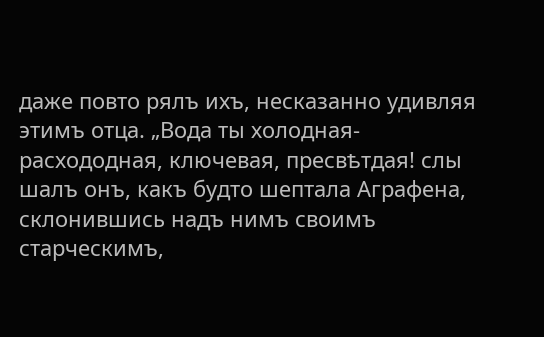даже повто рялъ ихъ, несказанно удивляя этимъ отца. „Вода ты холодная-расхододная, ключевая, пресвѣтдая! слы шалъ онъ, какъ будто шептала Аграфена, склонившись надъ нимъ своимъ старческимъ,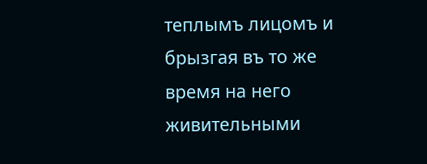теплымъ лицомъ и брызгая въ то же время на него живительными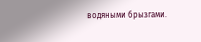водяными брызгами.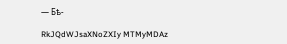— Бѣ-

RkJQdWJsaXNoZXIy MTMyMDAz